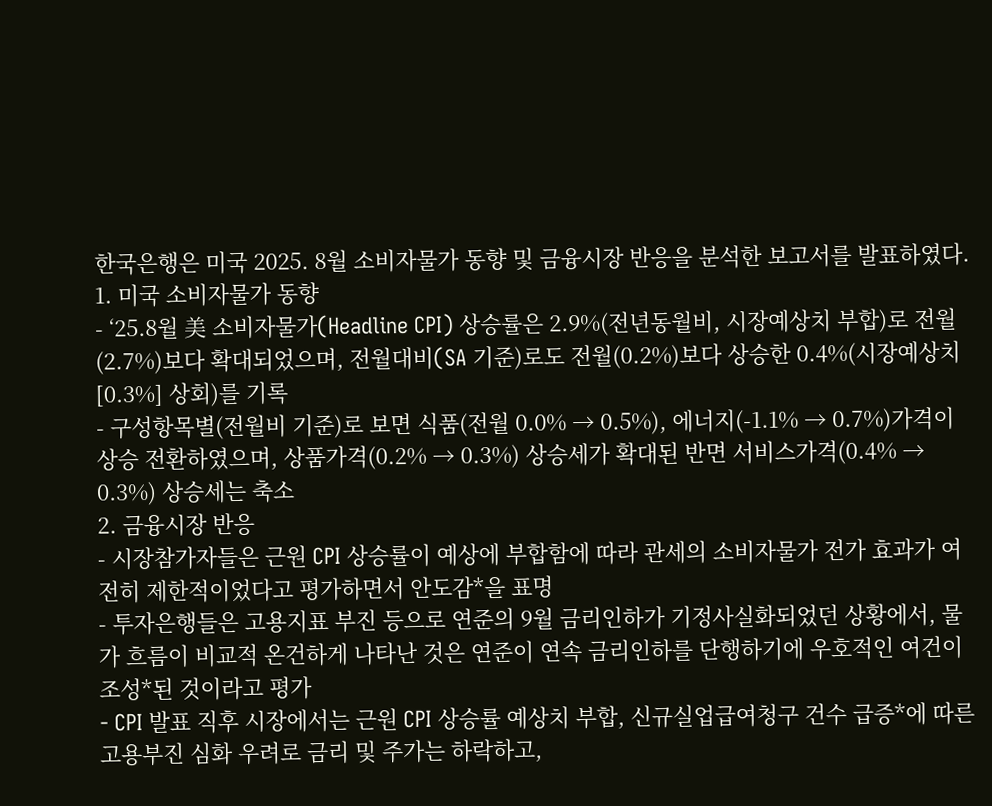한국은행은 미국 2025. 8월 소비자물가 동향 및 금융시장 반응을 분석한 보고서를 발표하였다.
1. 미국 소비자물가 동향
- ‘25.8월 美 소비자물가(Headline CPI) 상승률은 2.9%(전년동월비, 시장예상치 부합)로 전월(2.7%)보다 확대되었으며, 전월대비(SA 기준)로도 전월(0.2%)보다 상승한 0.4%(시장예상치[0.3%] 상회)를 기록
- 구성항목별(전월비 기준)로 보면 식품(전월 0.0% → 0.5%), 에너지(-1.1% → 0.7%)가격이 상승 전환하였으며, 상품가격(0.2% → 0.3%) 상승세가 확대된 반면 서비스가격(0.4% → 0.3%) 상승세는 축소
2. 금융시장 반응
- 시장참가자들은 근원 CPI 상승률이 예상에 부합함에 따라 관세의 소비자물가 전가 효과가 여전히 제한적이었다고 평가하면서 안도감*을 표명
- 투자은행들은 고용지표 부진 등으로 연준의 9월 금리인하가 기정사실화되었던 상황에서, 물가 흐름이 비교적 온건하게 나타난 것은 연준이 연속 금리인하를 단행하기에 우호적인 여건이 조성*된 것이라고 평가
- CPI 발표 직후 시장에서는 근원 CPI 상승률 예상치 부합, 신규실업급여청구 건수 급증*에 따른 고용부진 심화 우려로 금리 및 주가는 하락하고,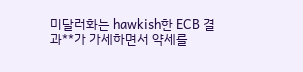미달러화는 hawkish한 ECB 결과**가 가세하면서 약세를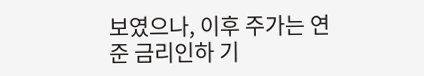보였으나, 이후 주가는 연준 금리인하 기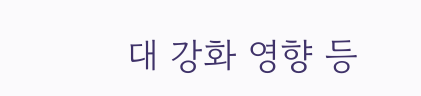대 강화 영향 등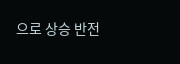으로 상승 반전